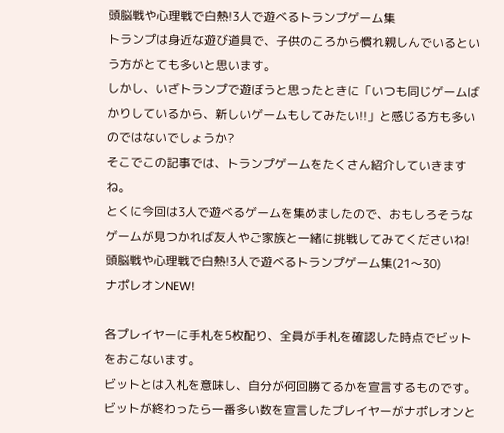頭脳戦や心理戦で白熱!3人で遊べるトランプゲーム集
トランプは身近な遊び道具で、子供のころから慣れ親しんでいるという方がとても多いと思います。
しかし、いざトランプで遊ぼうと思ったときに「いつも同じゲームばかりしているから、新しいゲームもしてみたい!!」と感じる方も多いのではないでしょうか?
そこでこの記事では、トランプゲームをたくさん紹介していきますね。
とくに今回は3人で遊べるゲームを集めましたので、おもしろそうなゲームが見つかれば友人やご家族と一緒に挑戦してみてくださいね!
頭脳戦や心理戦で白熱!3人で遊べるトランプゲーム集(21〜30)
ナポレオンNEW!

各プレイヤーに手札を5枚配り、全員が手札を確認した時点でビットをおこないます。
ビットとは入札を意味し、自分が何回勝てるかを宣言するものです。
ビットが終わったら一番多い数を宣言したプレイヤーがナポレオンと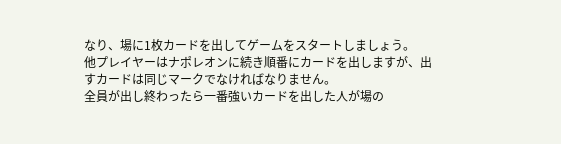なり、場に1枚カードを出してゲームをスタートしましょう。
他プレイヤーはナポレオンに続き順番にカードを出しますが、出すカードは同じマークでなければなりません。
全員が出し終わったら一番強いカードを出した人が場の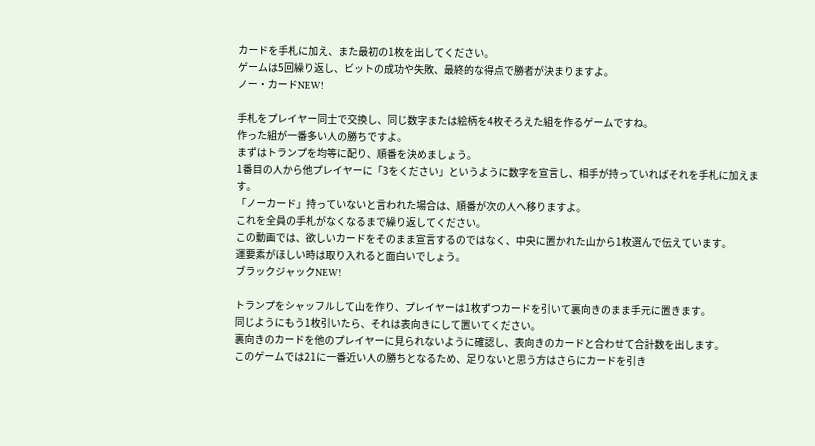カードを手札に加え、また最初の1枚を出してください。
ゲームは5回繰り返し、ビットの成功や失敗、最終的な得点で勝者が決まりますよ。
ノー・カードNEW!

手札をプレイヤー同士で交換し、同じ数字または絵柄を4枚そろえた組を作るゲームですね。
作った組が一番多い人の勝ちですよ。
まずはトランプを均等に配り、順番を決めましょう。
1番目の人から他プレイヤーに「3をください」というように数字を宣言し、相手が持っていればそれを手札に加えます。
「ノーカード」持っていないと言われた場合は、順番が次の人へ移りますよ。
これを全員の手札がなくなるまで繰り返してください。
この動画では、欲しいカードをそのまま宣言するのではなく、中央に置かれた山から1枚選んで伝えています。
運要素がほしい時は取り入れると面白いでしょう。
ブラックジャックNEW!

トランプをシャッフルして山を作り、プレイヤーは1枚ずつカードを引いて裏向きのまま手元に置きます。
同じようにもう1枚引いたら、それは表向きにして置いてください。
裏向きのカードを他のプレイヤーに見られないように確認し、表向きのカードと合わせて合計数を出します。
このゲームでは21に一番近い人の勝ちとなるため、足りないと思う方はさらにカードを引き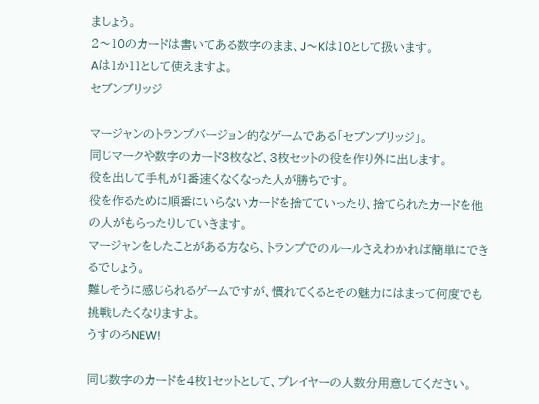ましょう。
2〜10のカードは書いてある数字のまま、J〜Kは10として扱います。
Aは1か11として使えますよ。
セブンブリッジ

マージャンのトランプバージョン的なゲームである「セブンブリッジ」。
同じマークや数字のカード3枚など、3枚セットの役を作り外に出します。
役を出して手札が1番速くなくなった人が勝ちです。
役を作るために順番にいらないカードを捨てていったり、捨てられたカードを他の人がもらったりしていきます。
マージャンをしたことがある方なら、トランプでのルールさえわかれば簡単にできるでしょう。
難しそうに感じられるゲームですが、慣れてくるとその魅力にはまって何度でも挑戦したくなりますよ。
うすのろNEW!

同じ数字のカードを4枚1セットとして、プレイヤーの人数分用意してください。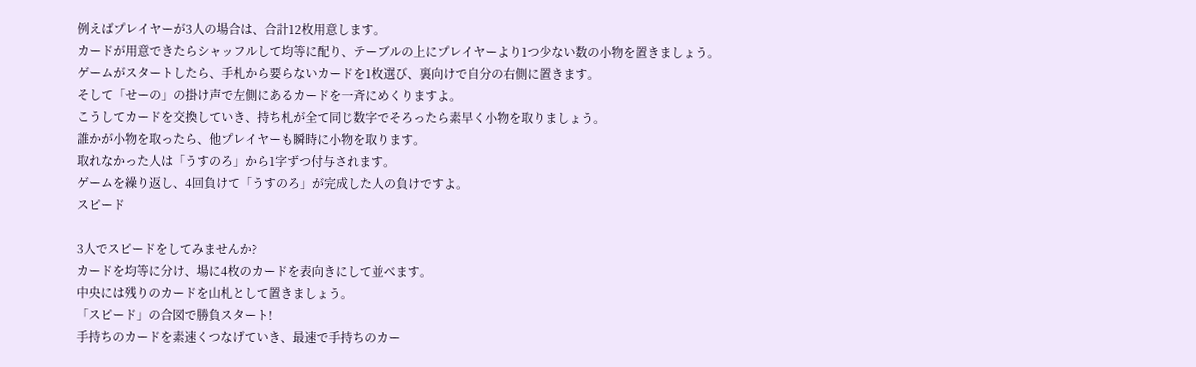例えばプレイヤーが3人の場合は、合計12枚用意します。
カードが用意できたらシャッフルして均等に配り、テーブルの上にプレイヤーより1つ少ない数の小物を置きましょう。
ゲームがスタートしたら、手札から要らないカードを1枚選び、裏向けで自分の右側に置きます。
そして「せーの」の掛け声で左側にあるカードを一斉にめくりますよ。
こうしてカードを交換していき、持ち札が全て同じ数字でそろったら素早く小物を取りましょう。
誰かが小物を取ったら、他プレイヤーも瞬時に小物を取ります。
取れなかった人は「うすのろ」から1字ずつ付与されます。
ゲームを繰り返し、4回負けて「うすのろ」が完成した人の負けですよ。
スピード

3人でスピードをしてみませんか?
カードを均等に分け、場に4枚のカードを表向きにして並べます。
中央には残りのカードを山札として置きましょう。
「スピード」の合図で勝負スタート!
手持ちのカードを素速くつなげていき、最速で手持ちのカー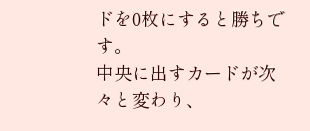ドを0枚にすると勝ちです。
中央に出すカードが次々と変わり、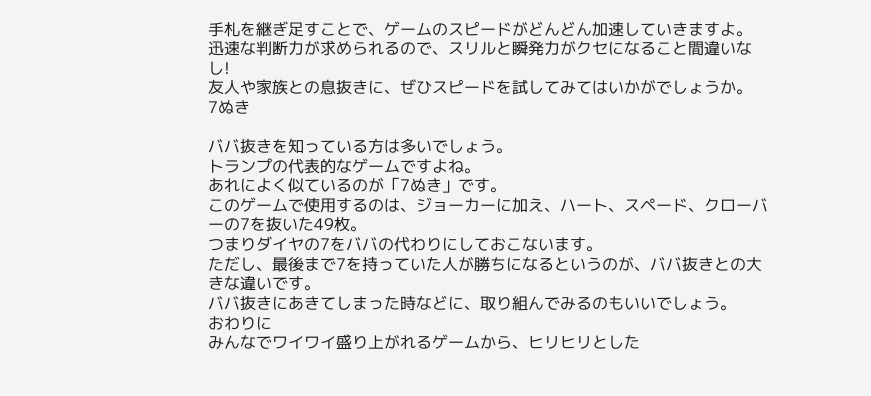手札を継ぎ足すことで、ゲームのスピードがどんどん加速していきますよ。
迅速な判断力が求められるので、スリルと瞬発力がクセになること間違いなし!
友人や家族との息抜きに、ぜひスピードを試してみてはいかがでしょうか。
7ぬき

ババ抜きを知っている方は多いでしょう。
トランプの代表的なゲームですよね。
あれによく似ているのが「7ぬき」です。
このゲームで使用するのは、ジョーカーに加え、ハート、スペード、クローバーの7を抜いた49枚。
つまりダイヤの7をババの代わりにしておこないます。
ただし、最後まで7を持っていた人が勝ちになるというのが、ババ抜きとの大きな違いです。
ババ抜きにあきてしまった時などに、取り組んでみるのもいいでしょう。
おわりに
みんなでワイワイ盛り上がれるゲームから、ヒリヒリとした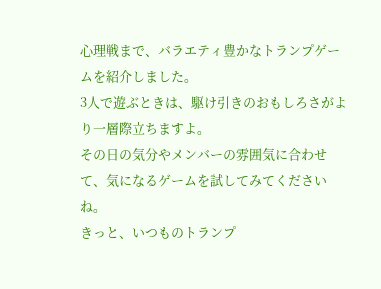心理戦まで、バラエティ豊かなトランプゲームを紹介しました。
3人で遊ぶときは、駆け引きのおもしろさがより一層際立ちますよ。
その日の気分やメンバーの雰囲気に合わせて、気になるゲームを試してみてくださいね。
きっと、いつものトランプ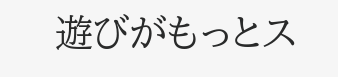遊びがもっとス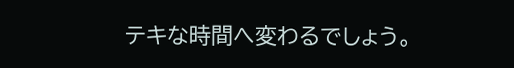テキな時間へ変わるでしょう。